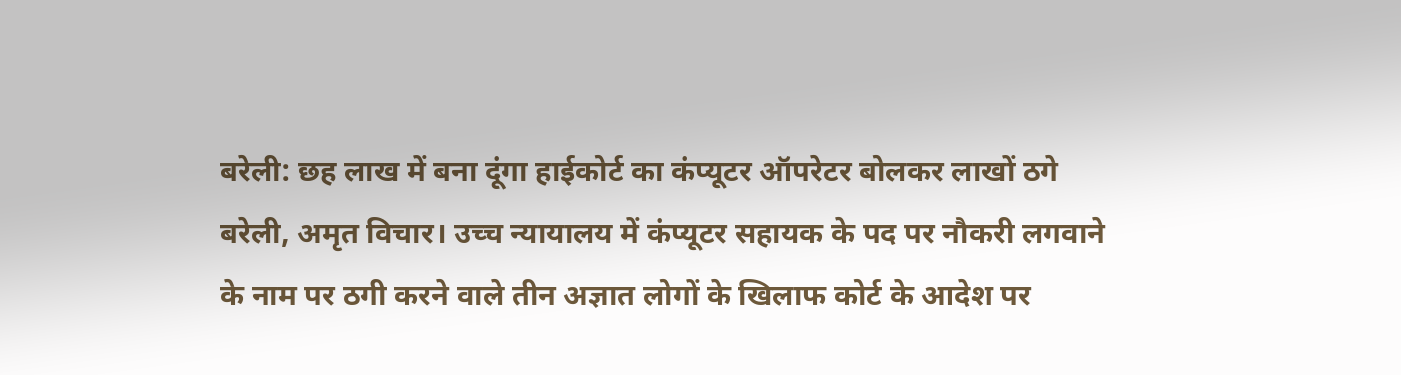बरेली: छह लाख में बना दूंगा हाईकोर्ट का कंप्यूटर ऑपरेटर बोलकर लाखों ठगे
बरेली, अमृत विचार। उच्च न्यायालय में कंप्यूटर सहायक के पद पर नौकरी लगवाने के नाम पर ठगी करने वाले तीन अज्ञात लोगों के खिलाफ कोर्ट के आदेश पर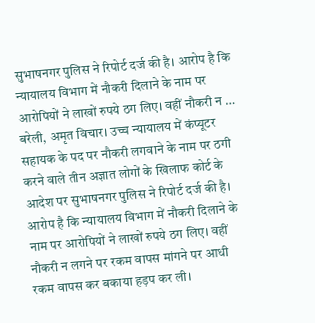सुभाषनगर पुलिस ने रिपोर्ट दर्ज की है। आरोप है कि न्यायालय विभाग में नौकरी दिलाने के नाम पर आरोपियों ने लाखों रुपये ठग लिए। वहीं नौकरी न …
बरेली, अमृत विचार। उच्च न्यायालय में कंप्यूटर सहायक के पद पर नौकरी लगवाने के नाम पर ठगी करने वाले तीन अज्ञात लोगों के खिलाफ कोर्ट के आदेश पर सुभाषनगर पुलिस ने रिपोर्ट दर्ज की है। आरोप है कि न्यायालय विभाग में नौकरी दिलाने के नाम पर आरोपियों ने लाखों रुपये ठग लिए। वहीं नौकरी न लगने पर रकम वापस मांगने पर आधी रकम वापस कर बकाया हड़प कर ली।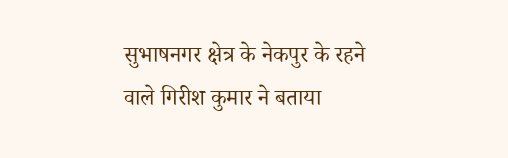सुभाषनगर क्षेत्र के नेकपुर के रहने वाले गिरीश कुमार ने बताया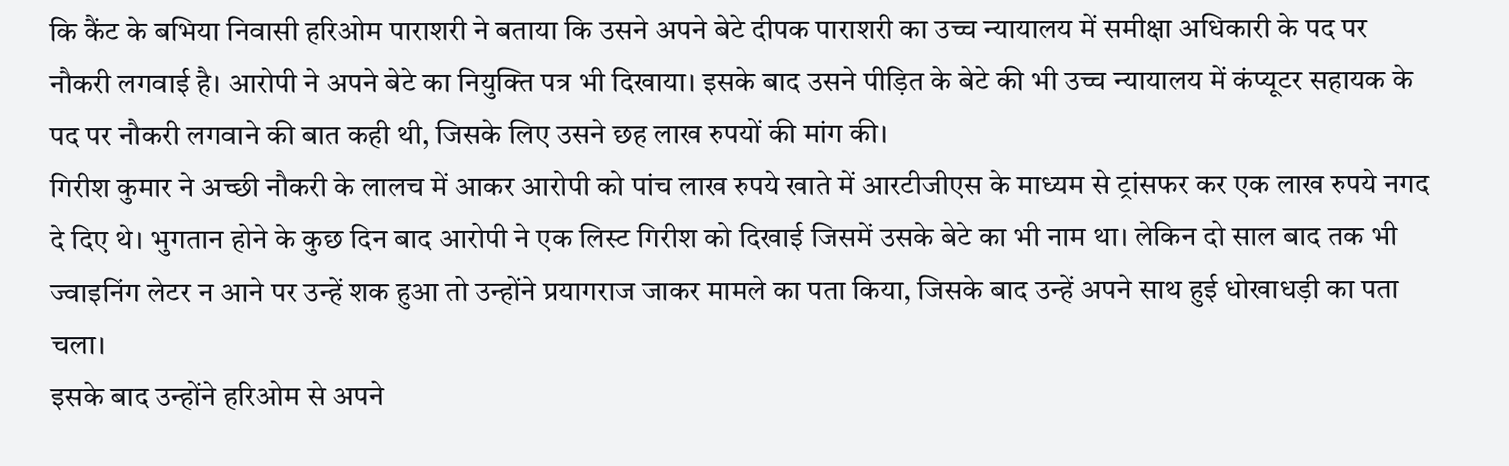कि कैंट के बभिया निवासी हरिओम पाराशरी ने बताया कि उसने अपने बेटे दीपक पाराशरी का उच्च न्यायालय में समीक्षा अधिकारी के पद पर नौकरी लगवाई है। आरोपी ने अपने बेटे का नियुक्ति पत्र भी दिखाया। इसके बाद उसने पीड़ित के बेटे की भी उच्च न्यायालय में कंप्यूटर सहायक के पद पर नौकरी लगवाने की बात कही थी, जिसके लिए उसने छह लाख रुपयों की मांग की।
गिरीश कुमार ने अच्छी नौकरी के लालच में आकर आरोपी को पांच लाख रुपये खाते में आरटीजीएस के माध्यम से ट्रांसफर कर एक लाख रुपये नगद दे दिए थे। भुगतान होने के कुछ दिन बाद आरोपी ने एक लिस्ट गिरीश को दिखाई जिसमें उसके बेटे का भी नाम था। लेकिन दो साल बाद तक भी ज्वाइनिंग लेटर न आने पर उन्हें शक हुआ तो उन्होंने प्रयागराज जाकर मामले का पता किया, जिसके बाद उन्हें अपने साथ हुई धोखाधड़ी का पता चला।
इसके बाद उन्होंने हरिओम से अपने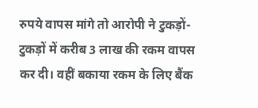रुपये वापस मांगे तो आरोपी ने टुकड़ों-टुकड़ों में करीब 3 लाख की रकम वापस कर दी। वहीं बकाया रकम के लिए बैंक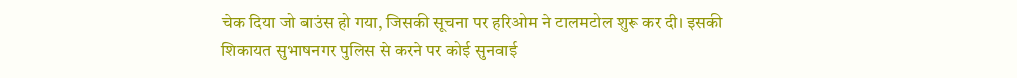चेक दिया जो बाउंस हो गया, जिसकी सूचना पर हरिओम ने टालमटोल शुरू कर दी। इसकी शिकायत सुभाषनगर पुलिस से करने पर कोई सुनवाई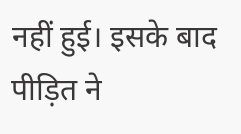नहीं हुई। इसके बाद पीड़ित ने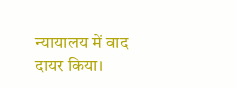न्यायालय में वाद दायर किया।